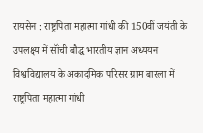रायसेन : राष्ट्रपिता महात्मा गांधी की 150वीं जयंती के उपलक्ष्य में सॉंची बौद्ध भारतीय ज्ञान अध्ययन विश्वविद्यालय के अकादमिक परिसर ग्राम बारला में राष्ट्रपिता महात्मा गांधी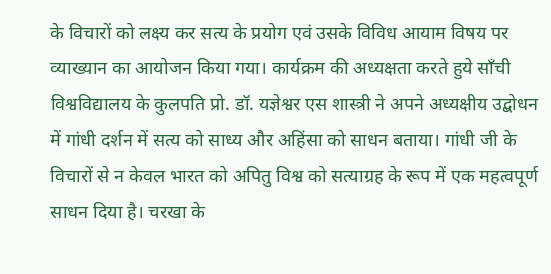के विचारों को लक्ष्य कर सत्य के प्रयोग एवं उसके विविध आयाम विषय पर व्याख्यान का आयोजन किया गया। कार्यक्रम की अध्यक्षता करते हुये सॉंची विश्वविद्यालय के कुलपति प्रो. डॉ. यज्ञेश्वर एस शास्त्री ने अपने अध्यक्षीय उद्बोधन में गांधी दर्शन में सत्य को साध्य और अहिंसा को साधन बताया। गांधी जी के विचारों से न केवल भारत को अपितु विश्व को सत्याग्रह के रूप में एक महत्वपूर्ण साधन दिया है। चरखा के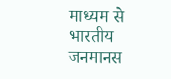माध्यम से भारतीय जनमानस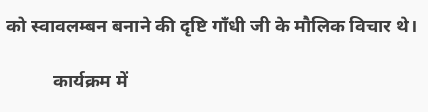को स्वावलम्बन बनाने की दृष्टि गॉंधी जी के मौलिक विचार थे।

          कार्यक्रम में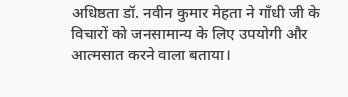अधिष्ठता डॉ. नवीन कुमार मेहता ने गॉंधी जी के विचारों को जनसामान्य के लिए उपयोगी और आत्मसात करने वाला बताया।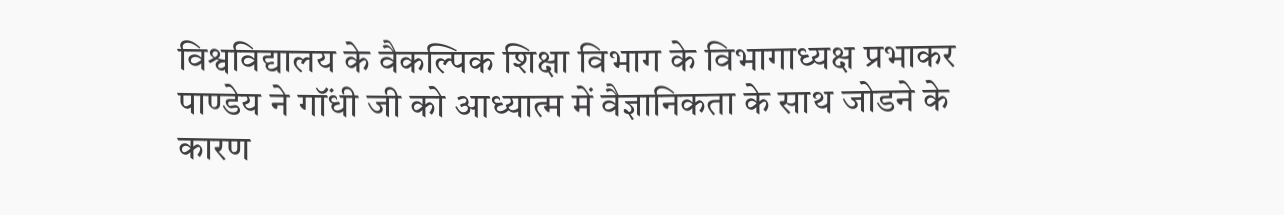विश्वविद्यालय के वैकल्पिक शिक्षा विभाग के विभागाध्यक्ष प्रभाकर पाण्डेय ने गॉंधी जी को आध्यात्म में वैज्ञानिकता के साथ जोडने के कारण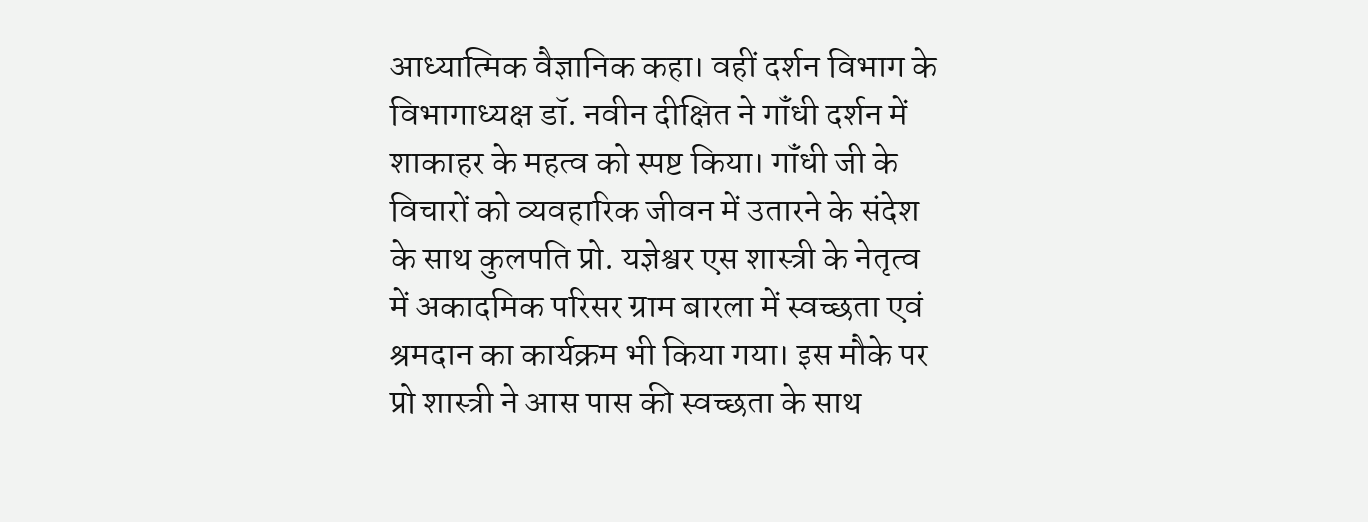आध्यात्मिक वैज्ञानिक कहा। वहीं दर्शन विभाग के विभागाध्यक्ष डॉ. नवीन दीक्षित ने गॉंधी दर्शन में शाकाहर के महत्व को स्पष्ट किया। गॉंधी जी के विचारों को व्यवहारिक जीवन में उतारने के संदेश के साथ कुलपति प्रो. यज्ञेश्वर एस शास्त्री के नेतृत्व में अकादमिक परिसर ग्राम बारला में स्वच्छता एवं श्रमदान का कार्यक्रम भी किया गया। इस मौके पर प्रो शास्त्री ने आस पास की स्वच्छता के साथ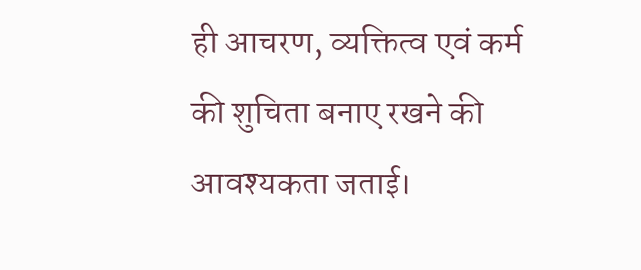ही आचरण, व्यक्तित्व एवं कर्म की शुचिता बनाए रखने की आवश्यकता जताई।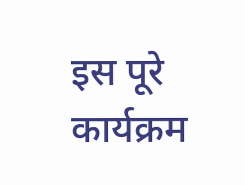इस पूरे कार्यक्रम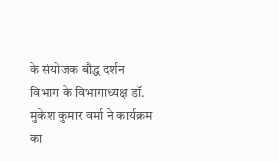के संयोजक बौद्ध दर्शन विभाग के विभागाध्यक्ष डॉ. मुकेश कुमार वर्मा ने कार्यक्रम का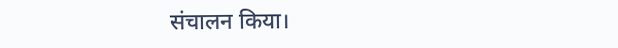संचालन किया।